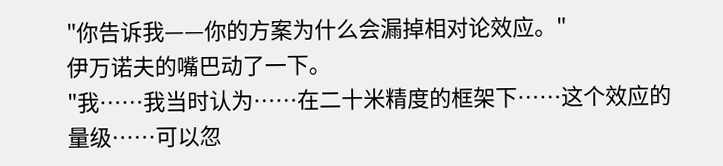"你告诉我——你的方案为什么会漏掉相对论效应。"
伊万诺夫的嘴巴动了一下。
"我……我当时认为……在二十米精度的框架下……这个效应的量级……可以忽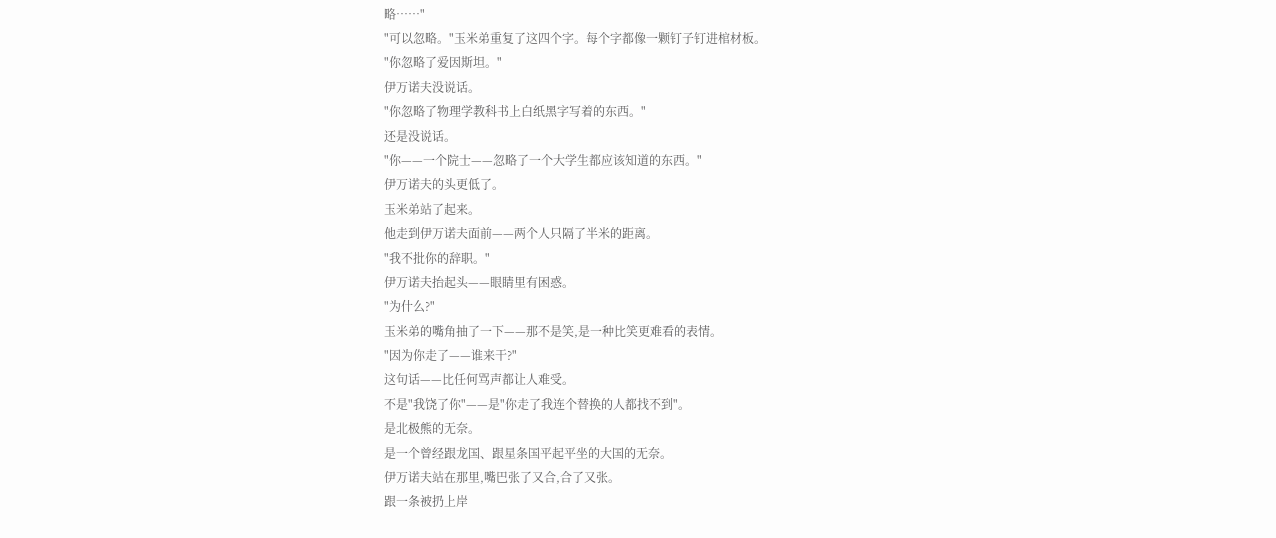略……"
"可以忽略。"玉米弟重复了这四个字。每个字都像一颗钉子钉进棺材板。
"你忽略了爱因斯坦。"
伊万诺夫没说话。
"你忽略了物理学教科书上白纸黑字写着的东西。"
还是没说话。
"你——一个院士——忽略了一个大学生都应该知道的东西。"
伊万诺夫的头更低了。
玉米弟站了起来。
他走到伊万诺夫面前——两个人只隔了半米的距离。
"我不批你的辞职。"
伊万诺夫抬起头——眼睛里有困惑。
"为什么?"
玉米弟的嘴角抽了一下——那不是笑,是一种比笑更难看的表情。
"因为你走了——谁来干?"
这句话——比任何骂声都让人难受。
不是"我饶了你"——是"你走了我连个替换的人都找不到"。
是北极熊的无奈。
是一个曾经跟龙国、跟星条国平起平坐的大国的无奈。
伊万诺夫站在那里,嘴巴张了又合,合了又张。
跟一条被扔上岸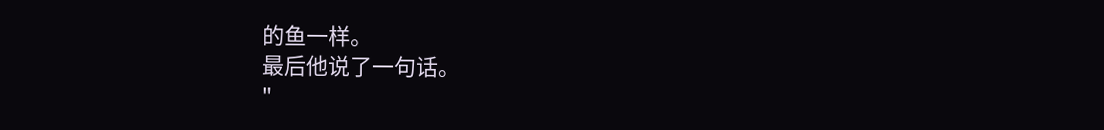的鱼一样。
最后他说了一句话。
"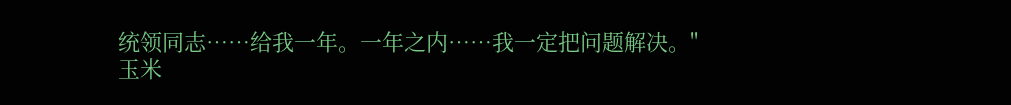统领同志……给我一年。一年之内……我一定把问题解决。"
玉米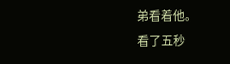弟看着他。
看了五秒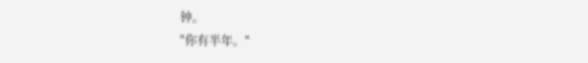钟。
"你有半年。"